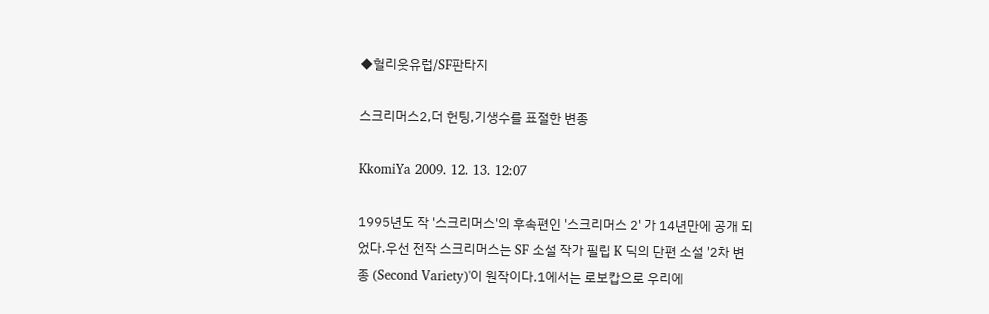◆헐리웃유럽/SF판타지

스크리머스2,더 헌팅,기생수를 표절한 변종

KkomiYa 2009. 12. 13. 12:07

1995년도 작 '스크리머스'의 후속편인 '스크리머스 2' 가 14년만에 공개 되었다.우선 전작 스크리머스는 SF 소설 작가 필립 K 딕의 단편 소설 '2차 변종 (Second Variety)'이 원작이다.1에서는 로보캅으로 우리에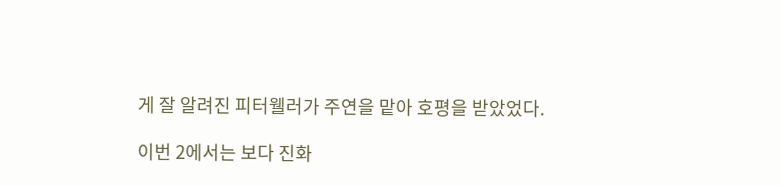게 잘 알려진 피터웰러가 주연을 맡아 호평을 받았었다.

이번 2에서는 보다 진화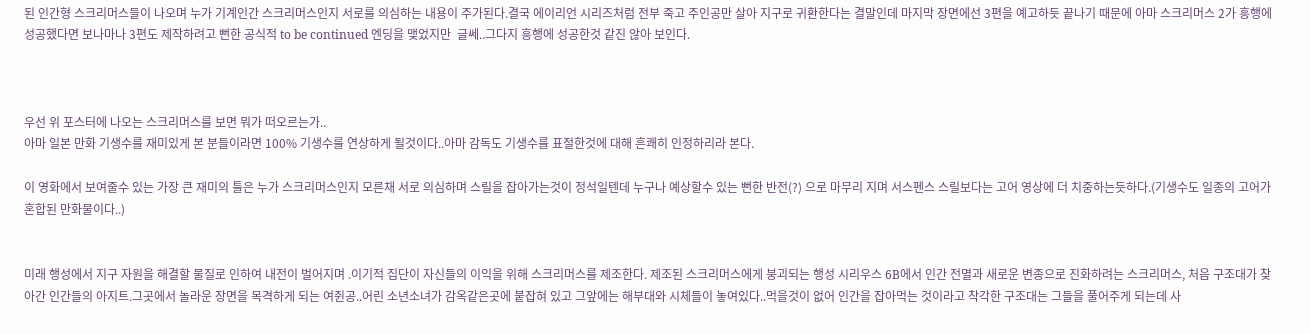된 인간형 스크리머스들이 나오며 누가 기계인간 스크리머스인지 서로를 의심하는 내용이 주가된다.결국 에이리언 시리즈처럼 전부 죽고 주인공만 살아 지구로 귀환한다는 결말인데 마지막 장면에선 3편을 예고하듯 끝나기 때문에 아마 스크리머스 2가 흥행에 성공했다면 보나마나 3편도 제작하려고 뻔한 공식적 to be continued 엔딩을 맺었지만  글쎄..그다지 흥행에 성공한것 같진 않아 보인다.



우선 위 포스터에 나오는 스크리머스를 보면 뭐가 떠오르는가..
아마 일본 만화 기생수를 재미있게 본 분들이라면 100% 기생수를 연상하게 될것이다..아마 감독도 기생수를 표절한것에 대해 흔쾌히 인정하리라 본다.

이 영화에서 보여줄수 있는 가장 큰 재미의 틀은 누가 스크리머스인지 모른채 서로 의심하며 스릴을 잡아가는것이 정석일텐데 누구나 예상할수 있는 뻔한 반전(?) 으로 마무리 지며 서스펜스 스릴보다는 고어 영상에 더 치중하는듯하다.(기생수도 일종의 고어가 혼합된 만화물이다..)


미래 행성에서 지구 자원을 해결할 물질로 인하여 내전이 벌어지며 .이기적 집단이 자신들의 이익을 위해 스크리머스를 제조한다. 제조된 스크리머스에게 붕괴되는 행성 시리우스 6B에서 인간 전멸과 새로운 변종으로 진화하려는 스크리머스, 처음 구조대가 찾아간 인간들의 아지트.그곳에서 놀라운 장면을 목격하게 되는 여쥔공..어린 소년소녀가 감옥같은곳에 붙잡혀 있고 그앞에는 해부대와 시체들이 놓여있다..먹을것이 없어 인간을 잡아먹는 것이라고 착각한 구조대는 그들을 풀어주게 되는데 사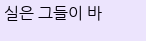실은 그들이 바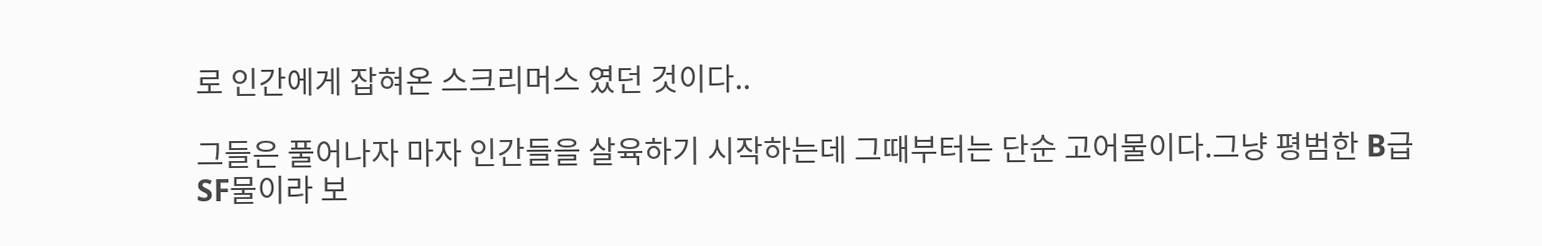로 인간에게 잡혀온 스크리머스 였던 것이다..

그들은 풀어나자 마자 인간들을 살육하기 시작하는데 그때부터는 단순 고어물이다.그냥 평범한 B급 SF물이라 보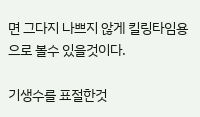면 그다지 나쁘지 않게 킬링타임용으로 볼수 있을것이다.

기생수를 표절한것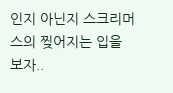인지 아닌지 스크리머스의 찢어지는 입을 보자..